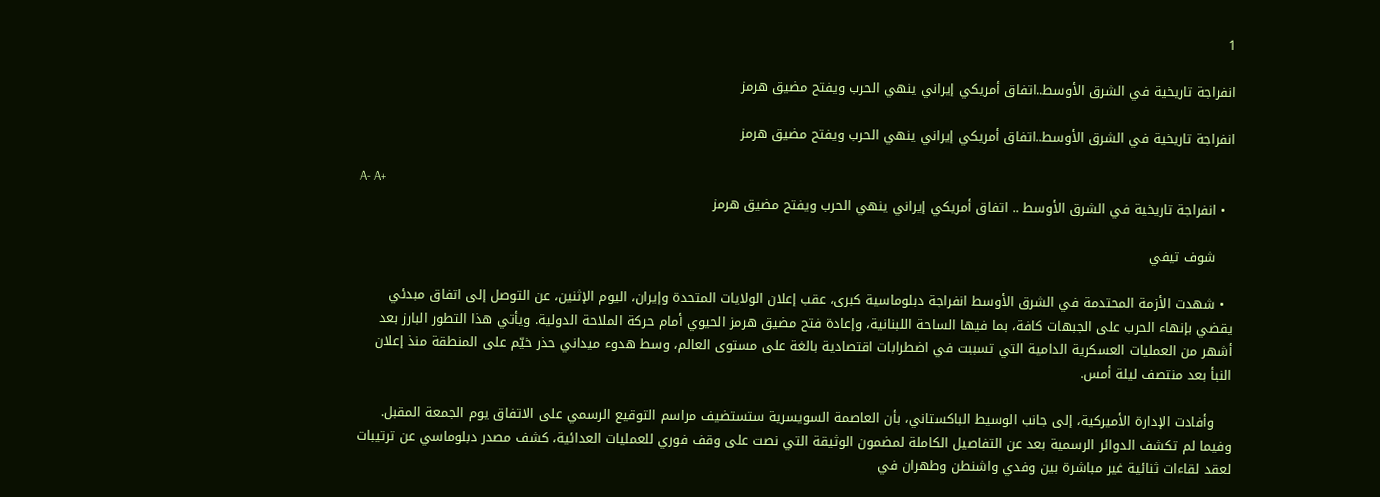1

انفراجة تاريخية في الشرق الأوسط..اتفاق أمريكي إيراني ينهي الحرب ويفتح مضيق هرمز

انفراجة تاريخية في الشرق الأوسط..اتفاق أمريكي إيراني ينهي الحرب ويفتح مضيق هرمز

A- A+
  • انفراجة تاريخية في الشرق الأوسط .. اتفاق أمريكي إيراني ينهي الحرب ويفتح مضيق هرمز

    شوف تيفي

  • شهدت الأزمة المحتدمة في الشرق الأوسط انفراجة دبلوماسية كبرى، عقب إعلان الولايات المتحدة وإيران، اليوم الإثنين، عن التوصل إلى اتفاق مبدئي يقضي بإنهاء الحرب على الجبهات كافة، بما فيها الساحة اللبنانية، وإعادة فتح مضيق هرمز الحيوي أمام حركة الملاحة الدولية. ويأتي هذا التطور البارز بعد أشهر من العمليات العسكرية الدامية التي تسببت في اضطرابات اقتصادية بالغة على مستوى العالم، وسط هدوء ميداني حذر خيّم على المنطقة منذ إعلان النبأ بعد منتصف ليلة أمس.

    وأفادت الإدارة الأميركية، إلى جانب الوسيط الباكستاني، بأن العاصمة السويسرية ستستضيف مراسم التوقيع الرسمي على الاتفاق يوم الجمعة المقبل. وفيما لم تكشف الدوائر الرسمية بعد عن التفاصيل الكاملة لمضمون الوثيقة التي نصت على وقف فوري للعمليات العدائية، كشف مصدر دبلوماسي عن ترتيبات لعقد لقاءات ثنائية غير مباشرة بين وفدي واشنطن وطهران في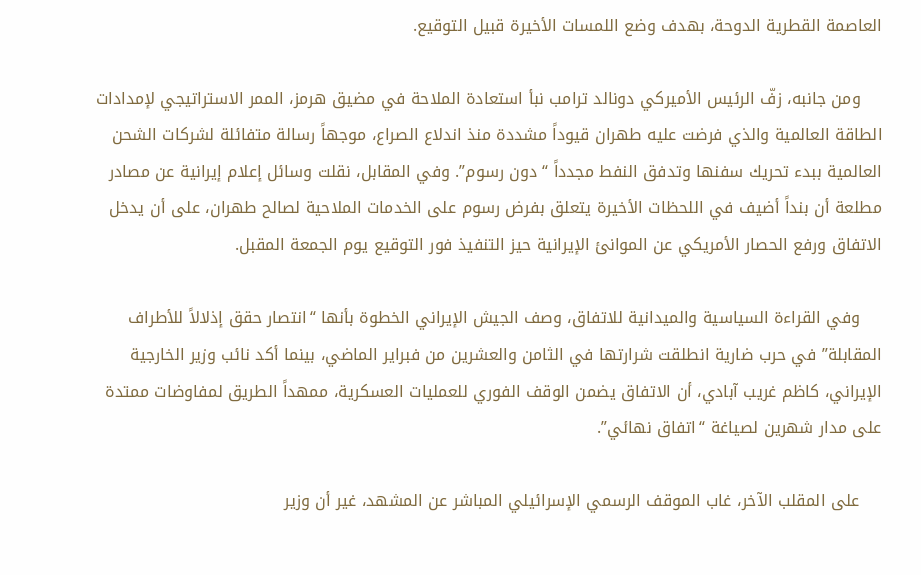العاصمة القطرية الدوحة، بهدف وضع اللمسات الأخيرة قبيل التوقيع.

    ومن جانبه، زفّ الرئيس الأميركي دونالد ترامب نبأ استعادة الملاحة في مضيق هرمز، الممر الاستراتيجي لإمدادات الطاقة العالمية والذي فرضت عليه طهران قيوداً مشددة منذ اندلاع الصراع، موجهاً رسالة متفائلة لشركات الشحن العالمية ببدء تحريك سفنها وتدفق النفط مجدداً “دون رسوم”. وفي المقابل، نقلت وسائل إعلام إيرانية عن مصادر مطلعة أن بنداً أضيف في اللحظات الأخيرة يتعلق بفرض رسوم على الخدمات الملاحية لصالح طهران، على أن يدخل الاتفاق ورفع الحصار الأمريكي عن الموانئ الإيرانية حيز التنفيذ فور التوقيع يوم الجمعة المقبل.

    وفي القراءة السياسية والميدانية للاتفاق، وصف الجيش الإيراني الخطوة بأنها “انتصار حقق إذلالاً للأطراف المقابلة” في حرب ضارية انطلقت شرارتها في الثامن والعشرين من فبراير الماضي، بينما أكد نائب وزير الخارجية الإيراني، كاظم غريب آبادي، أن الاتفاق يضمن الوقف الفوري للعمليات العسكرية، ممهداً الطريق لمفاوضات ممتدة على مدار شهرين لصياغة “اتفاق نهائي”.

    على المقلب الآخر، غاب الموقف الرسمي الإسرائيلي المباشر عن المشهد، غير أن وزير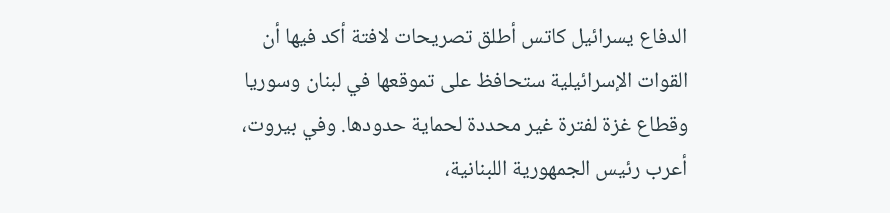الدفاع يسرائيل كاتس أطلق تصريحات لافتة أكد فيها أن القوات الإسرائيلية ستحافظ على تموقعها في لبنان وسوريا وقطاع غزة لفترة غير محددة لحماية حدودها. وفي بيروت، أعرب رئيس الجمهورية اللبنانية،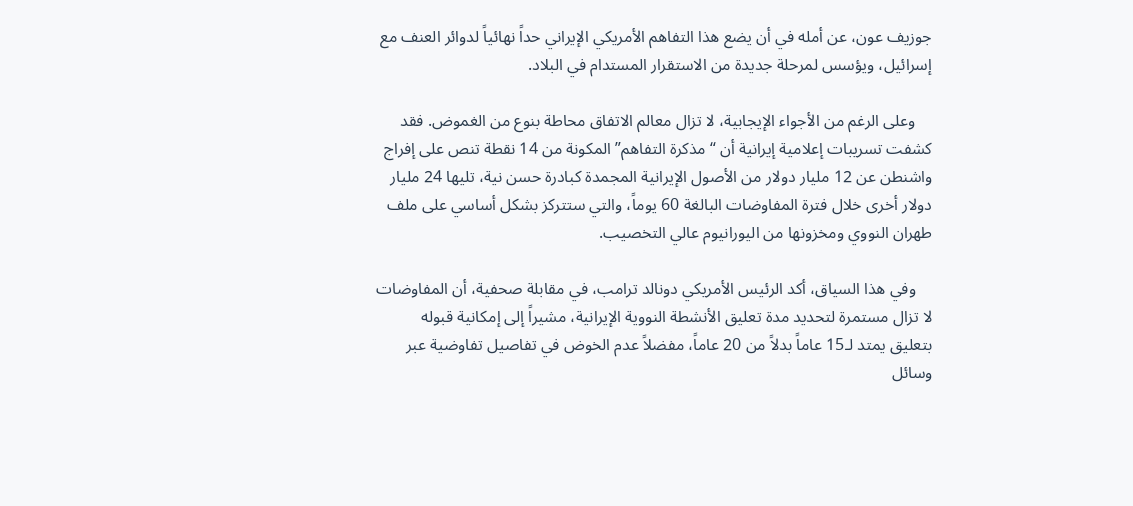جوزيف عون، عن أمله في أن يضع هذا التفاهم الأمريكي الإيراني حداً نهائياً لدوائر العنف مع إسرائيل، ويؤسس لمرحلة جديدة من الاستقرار المستدام في البلاد.

    وعلى الرغم من الأجواء الإيجابية، لا تزال معالم الاتفاق محاطة بنوع من الغموض. فقد كشفت تسريبات إعلامية إيرانية أن “مذكرة التفاهم” المكونة من 14 نقطة تنص على إفراج واشنطن عن 12 مليار دولار من الأصول الإيرانية المجمدة كبادرة حسن نية، تليها 24 مليار دولار أخرى خلال فترة المفاوضات البالغة 60 يوماً، والتي ستتركز بشكل أساسي على ملف طهران النووي ومخزونها من اليورانيوم عالي التخصيب.

    وفي هذا السياق، أكد الرئيس الأمريكي دونالد ترامب، في مقابلة صحفية، أن المفاوضات لا تزال مستمرة لتحديد مدة تعليق الأنشطة النووية الإيرانية، مشيراً إلى إمكانية قبوله بتعليق يمتد لـ15 عاماً بدلاً من 20 عاماً، مفضلاً عدم الخوض في تفاصيل تفاوضية عبر وسائل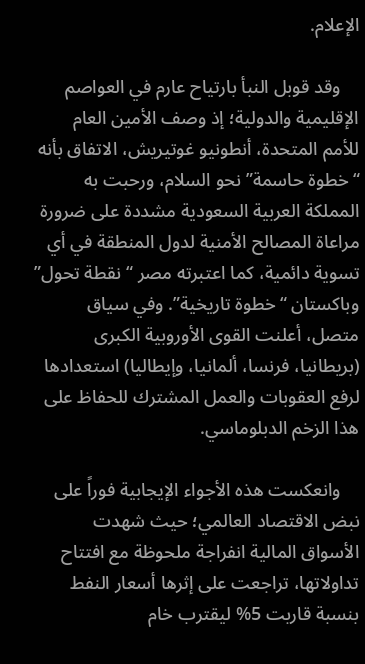الإعلام.

    وقد قوبل النبأ بارتياح عارم في العواصم الإقليمية والدولية؛ إذ وصف الأمين العام للأمم المتحدة، أنطونيو غوتيريش، الاتفاق بأنه “خطوة حاسمة” نحو السلام، ورحبت به المملكة العربية السعودية مشددة على ضرورة مراعاة المصالح الأمنية لدول المنطقة في أي تسوية دائمية، كما اعتبرته مصر “نقطة تحول” وباكستان “خطوة تاريخية”. وفي سياق متصل، أعلنت القوى الأوروبية الكبرى (بريطانيا، فرنسا، ألمانيا، وإيطاليا) استعدادها لرفع العقوبات والعمل المشترك للحفاظ على هذا الزخم الدبلوماسي.

    وانعكست هذه الأجواء الإيجابية فوراً على نبض الاقتصاد العالمي؛ حيث شهدت الأسواق المالية انفراجة ملحوظة مع افتتاح تداولاتها، تراجعت على إثرها أسعار النفط بنسبة قاربت 5% ليقترب خام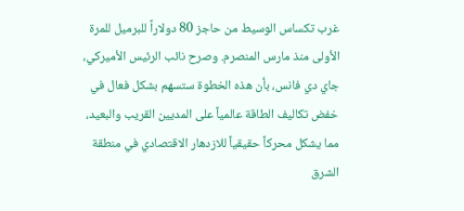غرب تكساس الوسيط من حاجز 80 دولاراً للبرميل للمرة الأولى منذ مارس المنصرم. وصرح نائب الرئيس الأميركي، جاي دي فانس، بأن هذه الخطوة ستسهم بشكل فعال في خفض تكاليف الطاقة عالمياً على المديين القريب والبعيد، مما يشكل محركاً حقيقياً للازدهار الاقتصادي في منطقة الشرق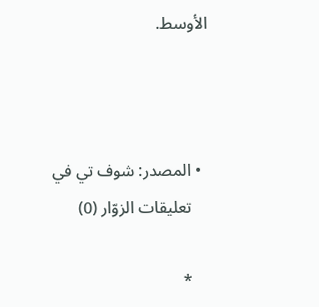الأوسط.



  • المصدر: شوف تي في
    تعليقات الزوّار (0)

    *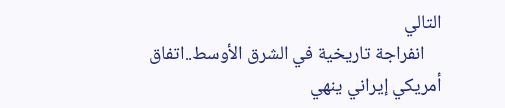التالي
    انفراجة تاريخية في الشرق الأوسط..اتفاق أمريكي إيراني ينهي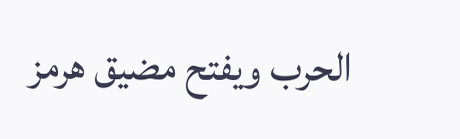الحرب ويفتح مضيق هرمز